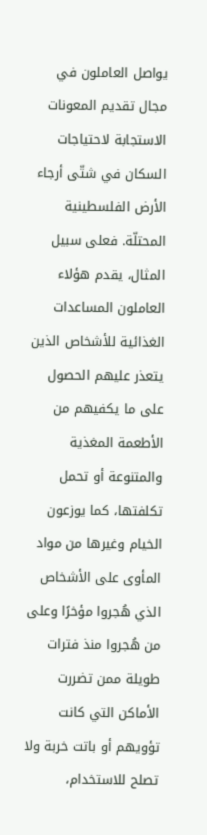يواصل العاملون في مجال تقديم المعونات الاستجابة لاحتياجات السكان في شتّى أرجاء الأرض الفلسطينية المحتلّة. فعلى سبيل المثال، يقدم هؤلاء العاملون المساعدات الغذائية للأشخاص الذين يتعذر عليهم الحصول على ما يكفيهم من الأطعمة المغذية والمتنوعة أو تحمل تكلفتها، كما يوزعون الخيام وغيرها من مواد المأوى على الأشخاص الذي هُجروا مؤخرًا وعلى من هُجروا منذ فترات طويلة ممن تضررت الأماكن التي كانت تؤويهم أو باتت خربة ولا تصلح للاستخدام،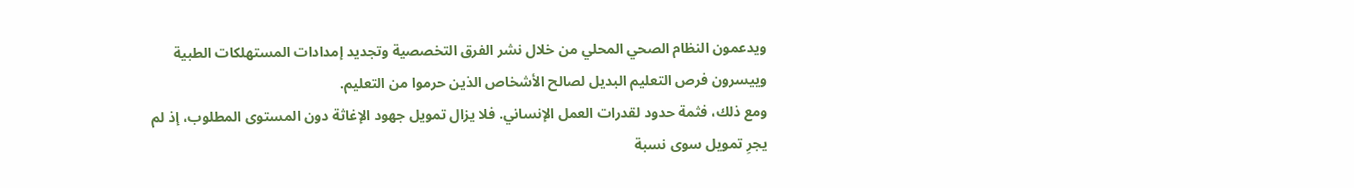ويدعمون النظام الصحي المحلي من خلال نشر الفرق التخصصية وتجديد إمدادات المستهلكات الطبية وييسرون فرص التعليم البديل لصالح الأشخاص الذين حرموا من التعليم.
ومع ذلك، فثمة حدود لقدرات العمل الإنساني. فلا يزال تمويل جهود الإغاثة دون المستوى المطلوب، إذ لم يجرِ تمويل سوى نسبة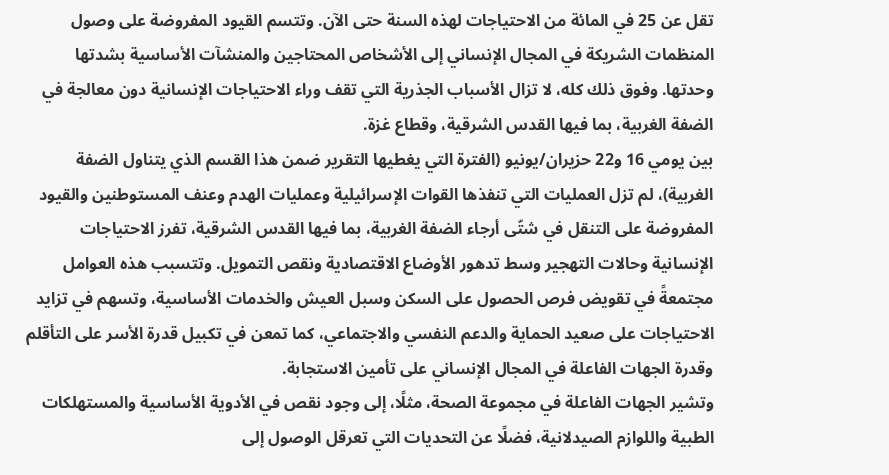تقل عن 25 في المائة من الاحتياجات لهذه السنة حتى الآن. وتتسم القيود المفروضة على وصول المنظمات الشريكة في المجال الإنساني إلى الأشخاص المحتاجين والمنشآت الأساسية بشدتها وحدتها. وفوق ذلك كله، لا تزال الأسباب الجذرية التي تقف وراء الاحتياجات الإنسانية دون معالجة في الضفة الغربية، بما فيها القدس الشرقية، وقطاع غزة.
بين يومي 16 و22 حزيران/يونيو (الفترة التي يغطيها التقرير ضمن هذا القسم الذي يتناول الضفة الغربية)، لم تزل العمليات التي تنفذها القوات الإسرائيلية وعمليات الهدم وعنف المستوطنين والقيود المفروضة على التنقل في شتّى أرجاء الضفة الغربية، بما فيها القدس الشرقية، تفرز الاحتياجات الإنسانية وحالات التهجير وسط تدهور الأوضاع الاقتصادية ونقص التمويل. وتتسبب هذه العوامل مجتمعةً في تقويض فرص الحصول على السكن وسبل العيش والخدمات الأساسية، وتسهم في تزايد الاحتياجات على صعيد الحماية والدعم النفسي والاجتماعي، كما تمعن في تكبيل قدرة الأسر على التأقلم وقدرة الجهات الفاعلة في المجال الإنساني على تأمين الاستجابة.
وتشير الجهات الفاعلة في مجموعة الصحة، مثلًا، إلى وجود نقص في الأدوية الأساسية والمستهلكات الطبية واللوازم الصيدلانية، فضلًا عن التحديات التي تعرقل الوصول إلى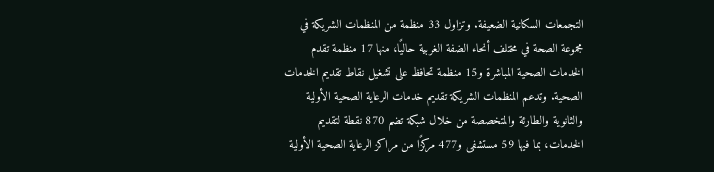التجمعات السكانية الضعيفة. وتزاول 33 منظمة من المنظمات الشريكة في مجموعة الصحة في مختلف أنحاء الضفة الغربية حاليًا، منها 17 منظمة تقدم الخدمات الصحية المباشرة و15 منظمة تحافظ على تشغيل نقاط تقديم الخدمات الصحية. وتدعم المنظمات الشريكة تقديم خدمات الرعاية الصحية الأولية والثانوية والطارئة والمتخصصة من خلال شبكة تضم 870 نقطة لتقديم الخدمات، بما فيها 59 مستشفى و477 مركزًا من مراكز الرعاية الصحية الأولية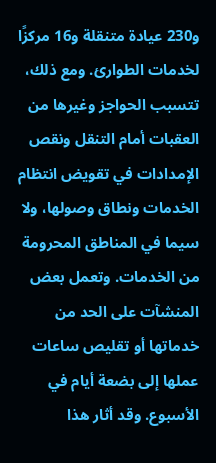و230 عيادة متنقلة و16 مركزًا لخدمات الطوارئ. ومع ذلك، تتسبب الحواجز وغيرها من العقبات أمام التنقل ونقص الإمدادات في تقويض انتظام الخدمات ونطاق وصولها، ولا سيما في المناطق المحرومة من الخدمات. وتعمل بعض المنشآت على الحد من خدماتها أو تقليص ساعات عملها إلى بضعة أيام في الأسبوع. وقد أثار هذا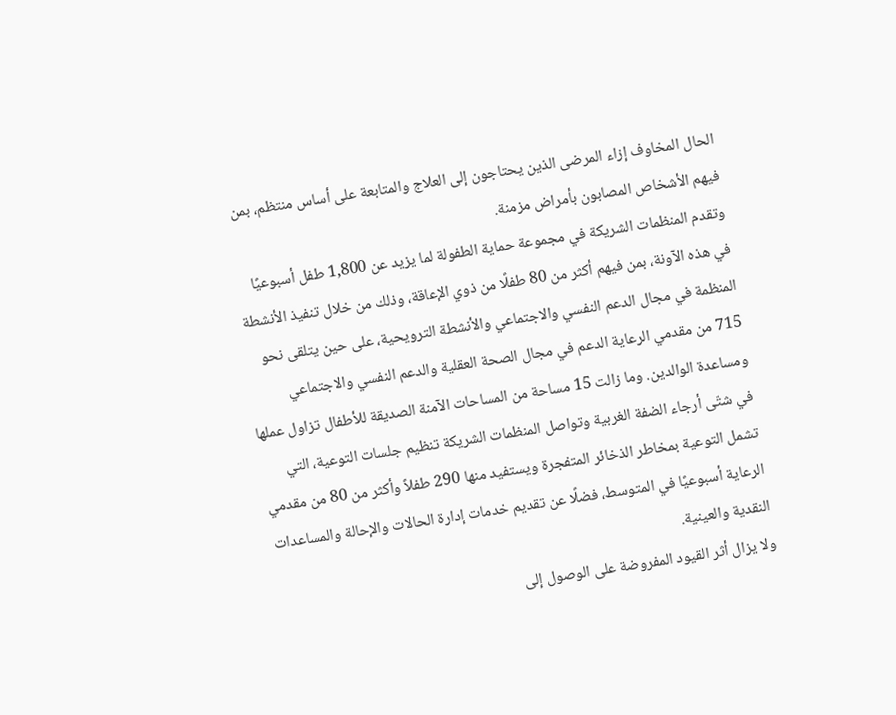الحال المخاوف إزاء المرضى الذين يحتاجون إلى العلاج والمتابعة على أساس منتظم، بمن فيهم الأشخاص المصابون بأمراض مزمنة.
وتقدم المنظمات الشريكة في مجموعة حماية الطفولة لما يزيد عن 1,800 طفل أسبوعيًا في هذه الآونة، بمن فيهم أكثر من 80 طفلًا من ذوي الإعاقة، وذلك من خلال تنفيذ الأنشطة المنظمة في مجال الدعم النفسي والاجتماعي والأنشطة الترويحية، على حين يتلقى نحو 715 من مقدمي الرعاية الدعم في مجال الصحة العقلية والدعم النفسي والاجتماعي ومساعدة الوالدين. وما زالت 15 مساحة من المساحات الآمنة الصديقة للأطفال تزاول عملها في شتّى أرجاء الضفة الغربية وتواصل المنظمات الشريكة تنظيم جلسات التوعية، التي تشمل التوعية بمخاطر الذخائر المتفجرة ويستفيد منها 290 طفلاً وأكثر من 80 من مقدمي الرعاية أسبوعيًا في المتوسط، فضلًا عن تقديم خدمات إدارة الحالات والإحالة والمساعدات النقدية والعينية.
ولا يزال أثر القيود المفروضة على الوصول إلى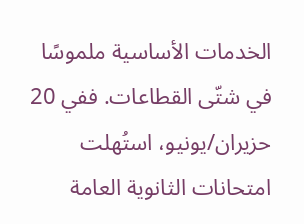الخدمات الأساسية ملموسًا في شتّى القطاعات. ففي 20 حزيران/يونيو، استُهلت امتحانات الثانوية العامة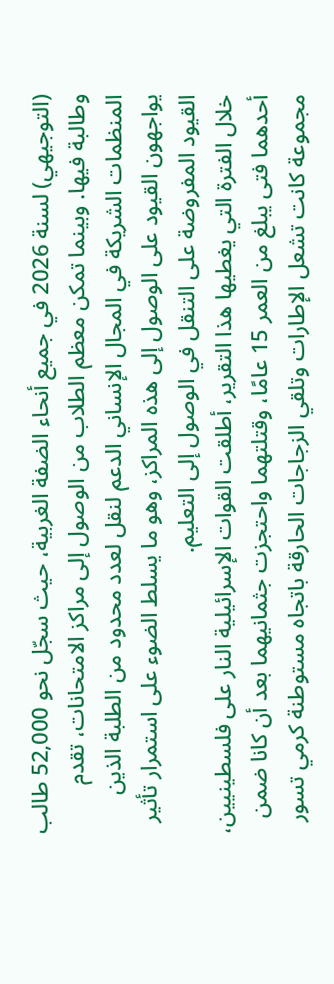(التوجيهي) لسنة 2026 في جميع أنحاء الضفة الغربية، حيث سجّل نحو 52,000 طالب وطالبة فيها. وبينما تمكن معظم الطلاب من الوصول إلى مراكز الامتحانات، تقدم المنظمات الشريكة في المجال الإنساني الدعم لنقل لعدد محدود من الطلبة الذين يواجهون القيود على الوصول إلى هذه المراكز، وهو ما يسلط الضوء على استمرار تأثير القيود المفروضة على التنقل في الوصول إلى التعليم.
خلال الفترة التي يغطيها هذا التقرير، أطلقت القوات الإسرائيلية النار على فلسطينيين، أحدهما فتى يبلغ من العمر 15 عامًا، وقتلتهما واحتجزت جثمانيهما بعد أن كانا ضمن مجموعة كانت تشعل الإطارات وتلقي الزجاجات الحارقة باتجاه مستوطنة كرمي تسور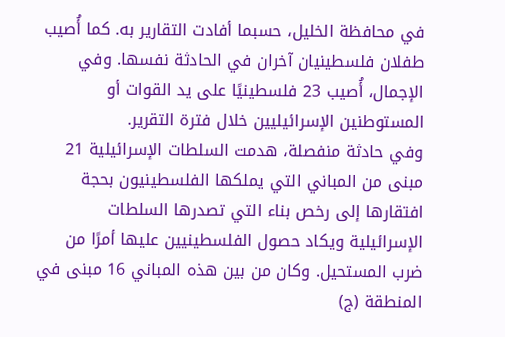في محافظة الخليل، حسبما أفادت التقارير به. كما أُصيب طفلان فلسطينيان آخران في الحادثة نفسها. وفي الإجمال، أُصيب 23 فلسطينيًا على يد القوات أو المستوطنين الإسرائيليين خلال فترة التقرير.
وفي حادثة منفصلة، هدمت السلطات الإسرائيلية 21 مبنى من المباني التي يملكها الفلسطينيون بحجة افتقارها إلى رخص بناء التي تصدرها السلطات الإسرائيلية ويكاد حصول الفلسطينيين عليها أمرًا من ضرب المستحيل. وكان من بين هذه المباني 16 مبنى في المنطقة (ج)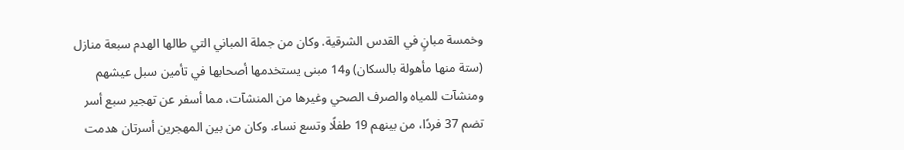وخمسة مبانٍ في القدس الشرقية. وكان من جملة المباني التي طالها الهدم سبعة منازل (ستة منها مأهولة بالسكان) و14 مبنى يستخدمها أصحابها في تأمين سبل عيشهم ومنشآت للمياه والصرف الصحي وغيرها من المنشآت، مما أسفر عن تهجير سبع أسر تضم 37 فردًا، من بينهم 19 طفلًا وتسع نساء. وكان من بين المهجرين أسرتان هدمت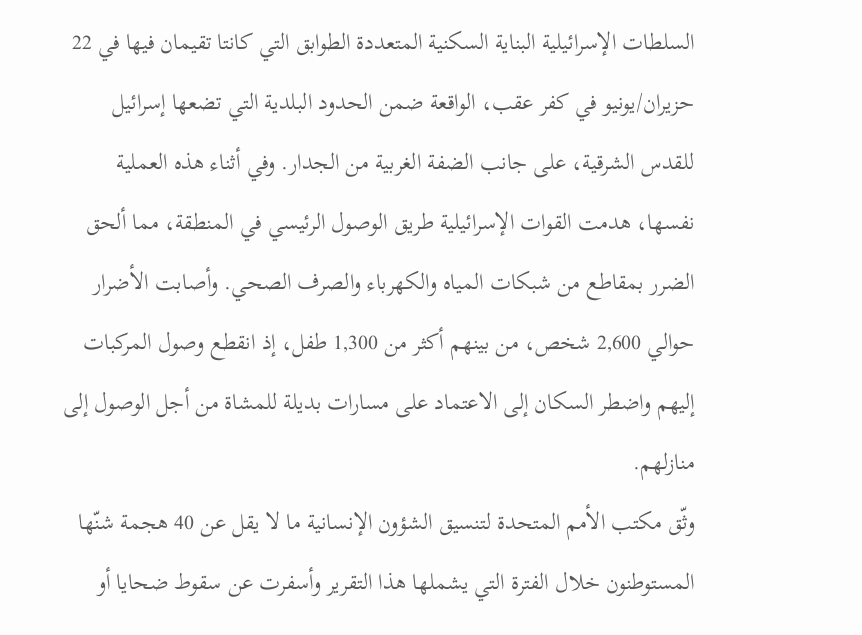السلطات الإسرائيلية البناية السكنية المتعددة الطوابق التي كانتا تقيمان فيها في 22 حزيران/يونيو في كفر عقب، الواقعة ضمن الحدود البلدية التي تضعها إسرائيل للقدس الشرقية، على جانب الضفة الغربية من الجدار. وفي أثناء هذه العملية نفسها، هدمت القوات الإسرائيلية طريق الوصول الرئيسي في المنطقة، مما ألحق الضرر بمقاطع من شبكات المياه والكهرباء والصرف الصحي. وأصابت الأضرار حوالي 2,600 شخص، من بينهم أكثر من 1,300 طفل، إذ انقطع وصول المركبات إليهم واضطر السكان إلى الاعتماد على مسارات بديلة للمشاة من أجل الوصول إلى منازلهم.
وثّق مكتب الأمم المتحدة لتنسيق الشؤون الإنسانية ما لا يقل عن 40 هجمة شنّها المستوطنون خلال الفترة التي يشملها هذا التقرير وأسفرت عن سقوط ضحايا أو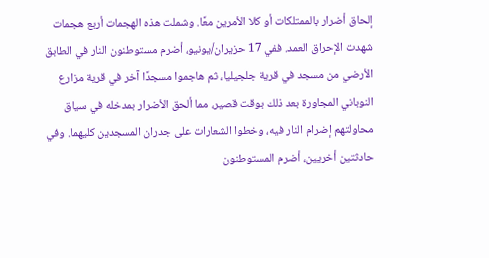إلحاق أضرار بالممتلكات أو كلا الأمرين معًا. وشملت هذه الهجمات أربع هجمات شهدت الإحراق العمد. ففي 17 حزيران/يونيو، أضرم مستوطنون النار في الطابق الأرضي من مسجد في قرية جلجيليا، ثم هاجموا مسجدًا آخر في قرية مزارع النوباني المجاورة بعد ذلك بوقت قصير، مما ألحق الأضرار بمدخله في سياق محاولتهم إضرام النار فيه، وخطوا الشعارات على جدران المسجدين كليهما. وفي حادثتين أخريين، أضرم المستوطنون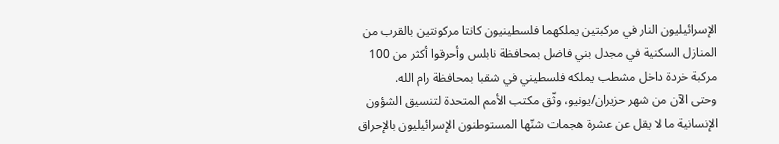الإسرائيليون النار في مركبتين يملكهما فلسطينيون كانتا مركونتين بالقرب من المنازل السكنية في مجدل بني فاضل بمحافظة نابلس وأحرقوا أكثر من 100 مركبة خردة داخل مشطب يملكه فلسطيني في شقبا بمحافظة رام الله.
وحتى الآن من شهر حزيران/يونيو، وثّق مكتب الأمم المتحدة لتنسيق الشؤون الإنسانية ما لا يقل عن عشرة هجمات شنّها المستوطنون الإسرائيليون بالإحراق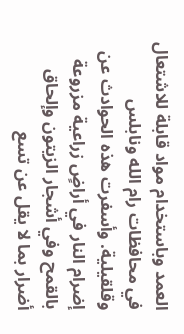العمد وباستخدام مواد قابلة للاشتعال في محافظات رام الله ونابلس وقلقيلية. وأسفرت هذه الحوادث عن إضرام النار في أراضٍ زراعية مزروعة بالقمح وفي أشجار الزيتون وإلحاق أضرار بما لا يقل عن تسع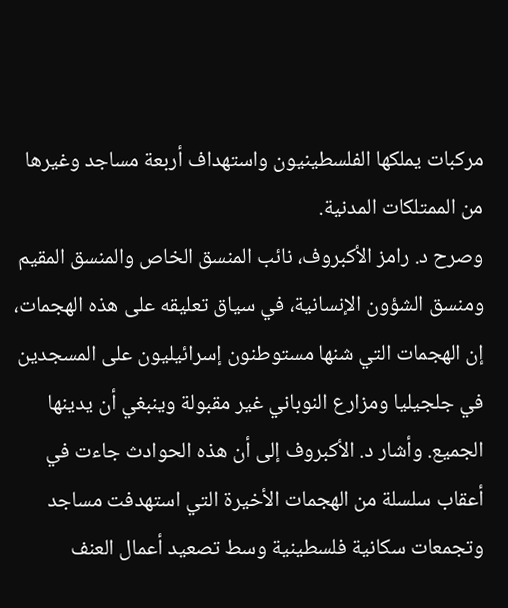مركبات يملكها الفلسطينيون واستهداف أربعة مساجد وغيرها من الممتلكات المدنية.
وصرح د. رامز الأكبروف، نائب المنسق الخاص والمنسق المقيم ومنسق الشؤون الإنسانية، في سياق تعليقه على هذه الهجمات، إن الهجمات التي شنها مستوطنون إسرائيليون على المسجدين في جلجيليا ومزارع النوباني غير مقبولة وينبغي أن يدينها الجميع. وأشار د. الأكبروف إلى أن هذه الحوادث جاءت في أعقاب سلسلة من الهجمات الأخيرة التي استهدفت مساجد وتجمعات سكانية فلسطينية وسط تصعيد أعمال العنف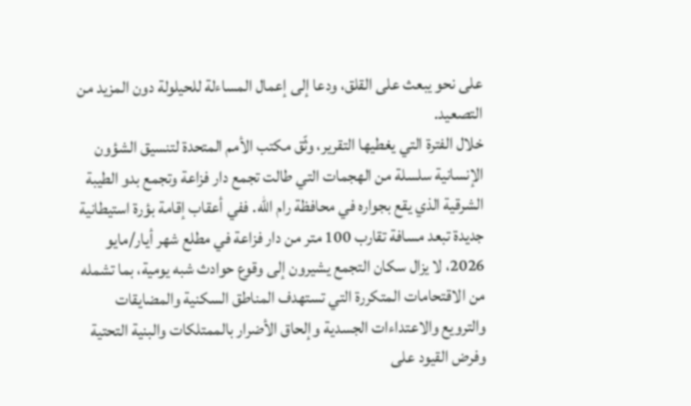على نحو يبعث على القلق، ودعا إلى إعمال المساءلة للحيلولة دون المزيد من التصعيد.
خلال الفترة التي يغطيها التقرير، وثّق مكتب الأمم المتحدة لتنسيق الشؤون الإنسانية سلسلة من الهجمات التي طالت تجمع دار فزاعة وتجمع بدو الطيبة الشرقية الذي يقع بجواره في محافظة رام الله. ففي أعقاب إقامة بؤرة استيطانية جديدة تبعد مسافة تقارب 100 متر من دار فزاعة في مطلع شهر أيار/مايو 2026، لا يزال سكان التجمع يشيرون إلى وقوع حوادث شبه يومية، بما تشمله من الاقتحامات المتكررة التي تستهدف المناطق السكنية والمضايقات والترويع والاعتداءات الجسدية وإلحاق الأضرار بالممتلكات والبنية التحتية وفرض القيود على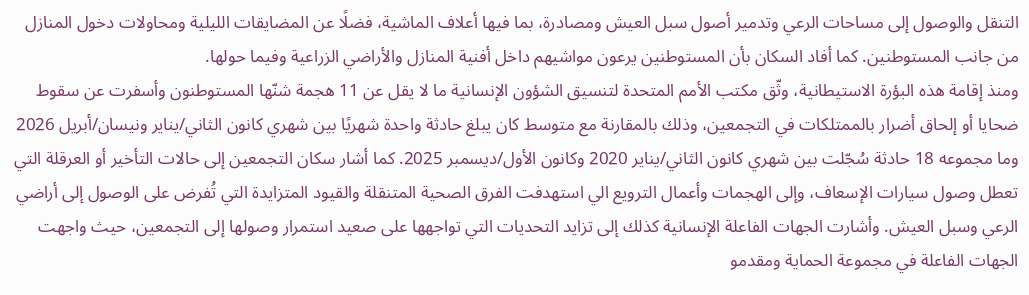التنقل والوصول إلى مساحات الرعي وتدمير أصول سبل العيش ومصادرة، بما فيها أعلاف الماشية، فضلًا عن المضايقات الليلية ومحاولات دخول المنازل من جانب المستوطنين. كما أفاد السكان بأن المستوطنين يرعون مواشيهم داخل أفنية المنازل والأراضي الزراعية وفيما حولها.
ومنذ إقامة هذه البؤرة الاستيطانية، وثّق مكتب الأمم المتحدة لتنسيق الشؤون الإنسانية ما لا يقل عن 11 هجمة شنّها المستوطنون وأسفرت عن سقوط ضحايا أو إلحاق أضرار بالممتلكات في التجمعين، وذلك بالمقارنة مع متوسط كان يبلغ حادثة واحدة شهريًا بين شهري كانون الثاني/يناير ونيسان/أبريل 2026 وما مجموعه 18 حادثة سُجّلت بين شهري كانون الثاني/يناير 2020 وكانون الأول/ديسمبر 2025. كما أشار سكان التجمعين إلى حالات التأخير أو العرقلة التي تعطل وصول سيارات الإسعاف، وإلى الهجمات وأعمال الترويع الي استهدفت الفرق الصحية المتنقلة والقيود المتزايدة التي تُفرض على الوصول إلى أراضي الرعي وسبل العيش. وأشارت الجهات الفاعلة الإنسانية كذلك إلى تزايد التحديات التي تواجهها على صعيد استمرار وصولها إلى التجمعين، حيث واجهت الجهات الفاعلة في مجموعة الحماية ومقدمو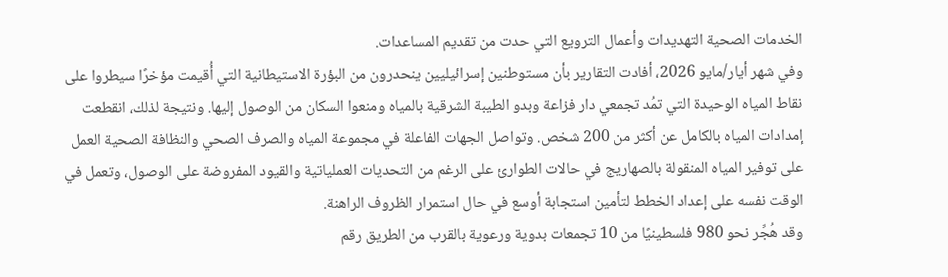الخدمات الصحية التهديدات وأعمال الترويع التي حدت من تقديم المساعدات.
وفي شهر أيار/مايو 2026، أفادت التقارير بأن مستوطنين إسرائيليين ينحدرون من البؤرة الاستيطانية التي أُقيمت مؤخرًا سيطروا على نقاط المياه الوحيدة التي تمُد تجمعي دار فزاعة وبدو الطيبة الشرقية بالمياه ومنعوا السكان من الوصول إليها. ونتيجة لذلك، انقطعت إمدادات المياه بالكامل عن أكثر من 200 شخص. وتواصل الجهات الفاعلة في مجموعة المياه والصرف الصحي والنظافة الصحية العمل على توفير المياه المنقولة بالصهاريج في حالات الطوارئ على الرغم من التحديات العملياتية والقيود المفروضة على الوصول، وتعمل في الوقت نفسه على إعداد الخطط لتأمين استجابة أوسع في حال استمرار الظروف الراهنة.
وقد هُجِّر نحو 980 فلسطينيًا من 10 تجمعات بدوية ورعوية بالقرب من الطريق رقم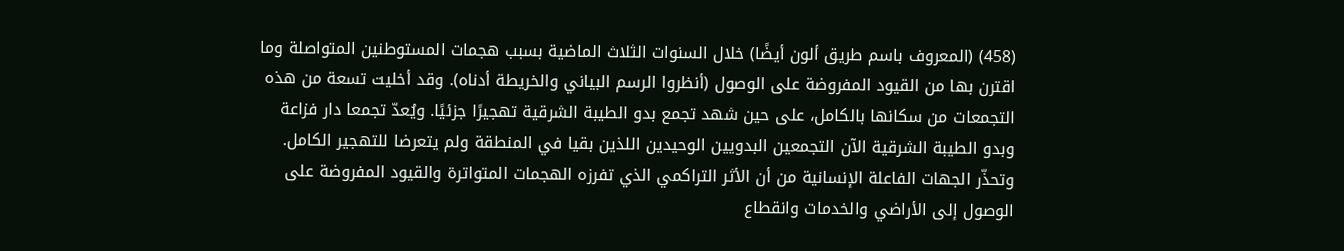(458) (المعروف باسم طريق ألون أيضًا) خلال السنوات الثلاث الماضية بسبب هجمات المستوطنين المتواصلة وما اقترن بها من القيود المفروضة على الوصول (أنظروا الرسم البياني والخريطة أدناه). وقد أخليت تسعة من هذه التجمعات من سكانها بالكامل، على حين شهد تجمع بدو الطيبة الشرقية تهجيرًا جزئيًا. ويُعدّ تجمعا دار فزاعة وبدو الطيبة الشرقية الآن التجمعين البدويين الوحيدين اللذين بقيا في المنطقة ولم يتعرضا للتهجير الكامل. وتحذّر الجهات الفاعلة الإنسانية من أن الأثر التراكمي الذي تفرزه الهجمات المتواترة والقيود المفروضة على الوصول إلى الأراضي والخدمات وانقطاع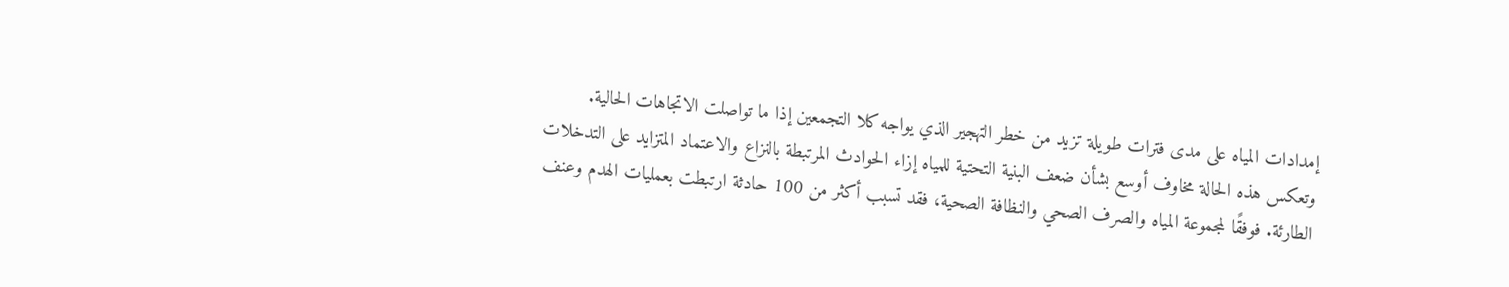إمدادات المياه على مدى فترات طويلة تزيد من خطر التهجير الذي يواجه كلا التجمعين إذا ما تواصلت الاتجاهات الحالية.
وتعكس هذه الحالة مخاوف أوسع بشأن ضعف البنية التحتية للمياه إزاء الحوادث المرتبطة بالنزاع والاعتماد المتزايد على التدخلات الطارئة. فوفقًا لمجموعة المياه والصرف الصحي والنظافة الصحية، فقد تسبب أكثر من 100 حادثة ارتبطت بعمليات الهدم وعنف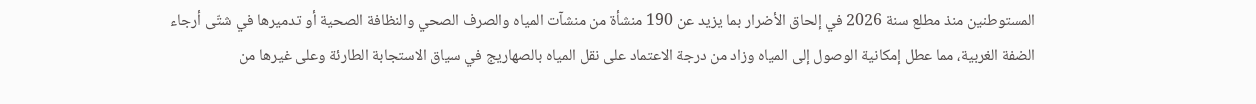المستوطنين منذ مطلع سنة 2026 في إلحاق الأضرار بما يزيد عن 190 منشأة من منشآت المياه والصرف الصحي والنظافة الصحية أو تدميرها في شتّى أرجاء الضفة الغربية، مما عطل إمكانية الوصول إلى المياه وزاد من درجة الاعتماد على نقل المياه بالصهاريج في سياق الاستجابة الطارئة وعلى غيرها من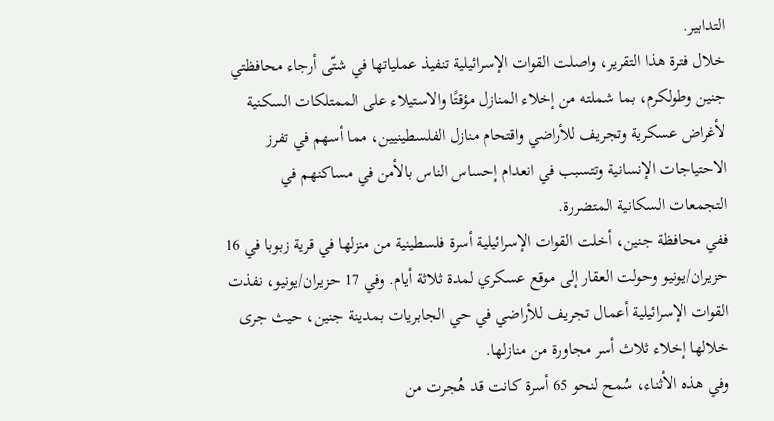التدابير.
خلال فترة هذا التقرير، واصلت القوات الإسرائيلية تنفيذ عملياتها في شتّى أرجاء محافظتي جنين وطولكرم، بما شملته من إخلاء المنازل مؤقتًا والاستيلاء على الممتلكات السكنية لأغراض عسكرية وتجريف للأراضي واقتحام منازل الفلسطينيين، مما أسهم في تفرز الاحتياجات الإنسانية وتتسبب في انعدام إحساس الناس بالأمن في مساكنهم في التجمعات السكانية المتضررة.
ففي محافظة جنين، أخلت القوات الإسرائيلية أسرة فلسطينية من منزلها في قرية زبوبا في 16 حزيران/يونيو وحولت العقار إلى موقع عسكري لمدة ثلاثة أيام. وفي 17 حزيران/يونيو، نفذت القوات الإسرائيلية أعمال تجريف للأراضي في حي الجابريات بمدينة جنين، حيث جرى خلالها إخلاء ثلاث أسر مجاورة من منازلها.
وفي هذه الأثناء، سُمح لنحو 65 أسرة كانت قد هُجرت من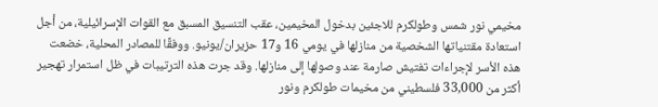مخيمي نور شمس وطولكرم للاجئين بدخول المخيمين، عقب التنسيق المسبق مع القوات الإسرائيلية، من أجل استعادة مقتنياتها الشخصية من منازلها في يومي 16 و17 حزيران/يونيو. ووفقًا للمصادر المحلية، خضعت هذه الأسر لإجراءات تفتيش صارمة عند وصولها إلى منازلها. وقد جرت هذه الترتيبات في ظل استمرار تهجير أكثر من 33,000 فلسطيني من مخيمات طولكرم ونور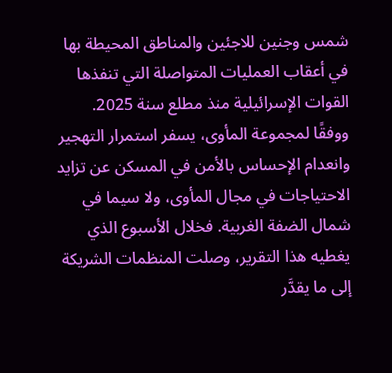شمس وجنين للاجئين والمناطق المحيطة بها في أعقاب العمليات المتواصلة التي تنفذها القوات الإسرائيلية منذ مطلع سنة 2025.
ووفقًا لمجموعة المأوى، يسفر استمرار التهجير وانعدام الإحساس بالأمن في المسكن عن تزايد الاحتياجات في مجال المأوى، ولا سيما في شمال الضفة الغربية. فخلال الأسبوع الذي يغطيه هذا التقرير، وصلت المنظمات الشريكة إلى ما يقدَّر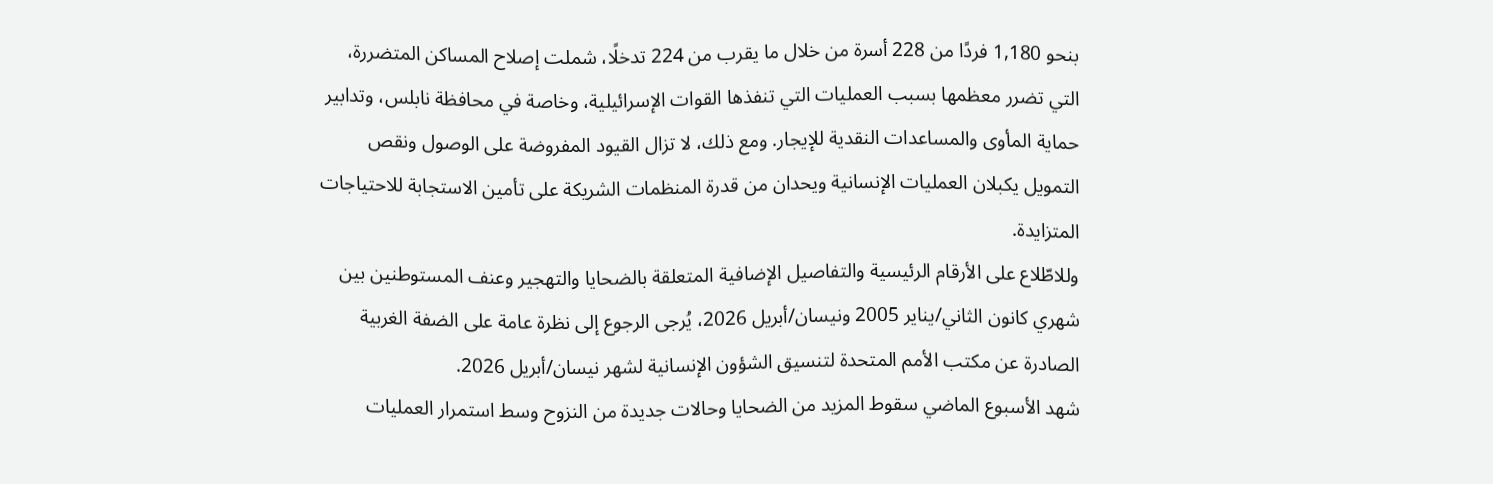بنحو 1,180 فردًا من 228 أسرة من خلال ما يقرب من 224 تدخلًا، شملت إصلاح المساكن المتضررة، التي تضرر معظمها بسبب العمليات التي تنفذها القوات الإسرائيلية، وخاصة في محافظة نابلس، وتدابير حماية المأوى والمساعدات النقدية للإيجار. ومع ذلك، لا تزال القيود المفروضة على الوصول ونقص التمويل يكبلان العمليات الإنسانية ويحدان من قدرة المنظمات الشريكة على تأمين الاستجابة للاحتياجات المتزايدة.
وللاطّلاع على الأرقام الرئيسية والتفاصيل الإضافية المتعلقة بالضحايا والتهجير وعنف المستوطنين بين شهري كانون الثاني/يناير 2005 ونيسان/أبريل 2026، يُرجى الرجوع إلى نظرة عامة على الضفة الغربية الصادرة عن مكتب الأمم المتحدة لتنسيق الشؤون الإنسانية لشهر نيسان/أبريل 2026.
شهد الأسبوع الماضي سقوط المزيد من الضحايا وحالات جديدة من النزوح وسط استمرار العمليات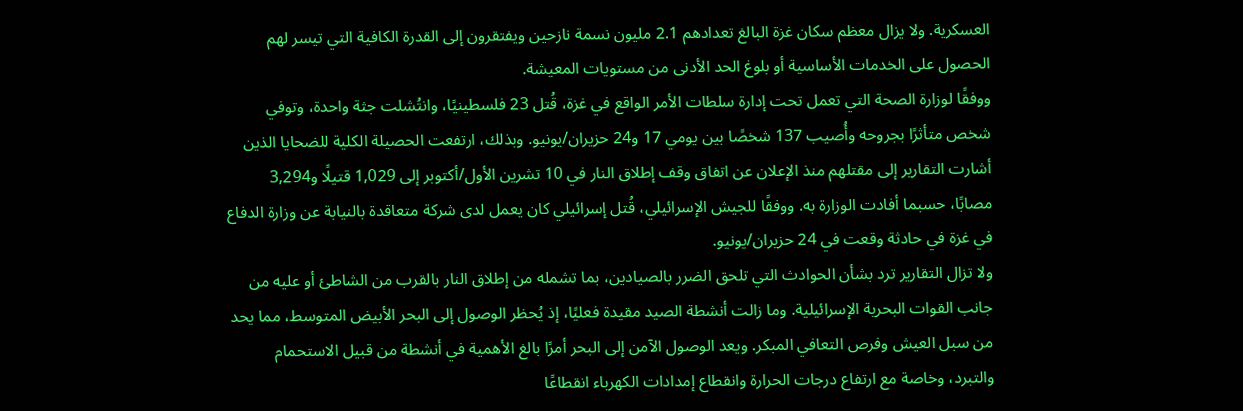العسكرية. ولا يزال معظم سكان غزة البالغ تعدادهم 2.1 مليون نسمة نازحين ويفتقرون إلى القدرة الكافية التي تيسر لهم الحصول على الخدمات الأساسية أو بلوغ الحد الأدنى من مستويات المعيشة.
ووفقًا لوزارة الصحة التي تعمل تحت إدارة سلطات الأمر الواقع في غزة، قُتل 23 فلسطينيًا، وانتُشلت جثة واحدة، وتوفي شخص متأثرًا بجروحه وأُصيب 137 شخصًا بين يومي 17 و24 حزيران/يونيو. وبذلك، ارتفعت الحصيلة الكلية للضحايا الذين أشارت التقارير إلى مقتلهم منذ الإعلان عن اتفاق وقف إطلاق النار في 10 تشرين الأول/أكتوبر إلى 1,029 قتيلًا و3,294 مصابًا، حسبما أفادت الوزارة به. ووفقًا للجيش الإسرائيلي، قُتل إسرائيلي كان يعمل لدى شركة متعاقدة بالنيابة عن وزارة الدفاع في غزة في حادثة وقعت في 24 حزيران/يونيو.
ولا تزال التقارير ترد بشأن الحوادث التي تلحق الضرر بالصيادين، بما تشمله من إطلاق النار بالقرب من الشاطئ أو عليه من جانب القوات البحرية الإسرائيلية. وما زالت أنشطة الصيد مقيدة فعليًا، إذ يُحظر الوصول إلى البحر الأبيض المتوسط، مما يحد من سبل العيش وفرص التعافي المبكر. ويعد الوصول الآمن إلى البحر أمرًا بالغ الأهمية في أنشطة من قبيل الاستحمام والتبرد، وخاصة مع ارتفاع درجات الحرارة وانقطاع إمدادات الكهرباء انقطاعًا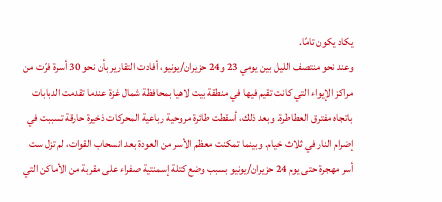يكاد يكون تامًا.
وعند نحو منتصف الليل بين يومي 23 و24 حزيران/يونيو، أفادت التقارير بأن نحو 30 أسرة فرّت من مراكز الإيواء التي كانت تقيم فيها في منطقة بيت لاهيا بمحافظة شمال غزة عندما تقدمت الدبابات باتجاه مفترق العطاطرة. وبعد ذلك، أسقطت طائرة مروحية رباعية المحركات ذخيرة حارقة تسببت في إضرام النار في ثلاث خيام. وبينما تمكنت معظم الأسر من العودة بعد انسحاب القوات، لم تزل ست أسر مهجرة حتى يوم 24 حزيران/يونيو بسبب وضع كتلة إسمنتية صفراء على مقربة من الأماكن التي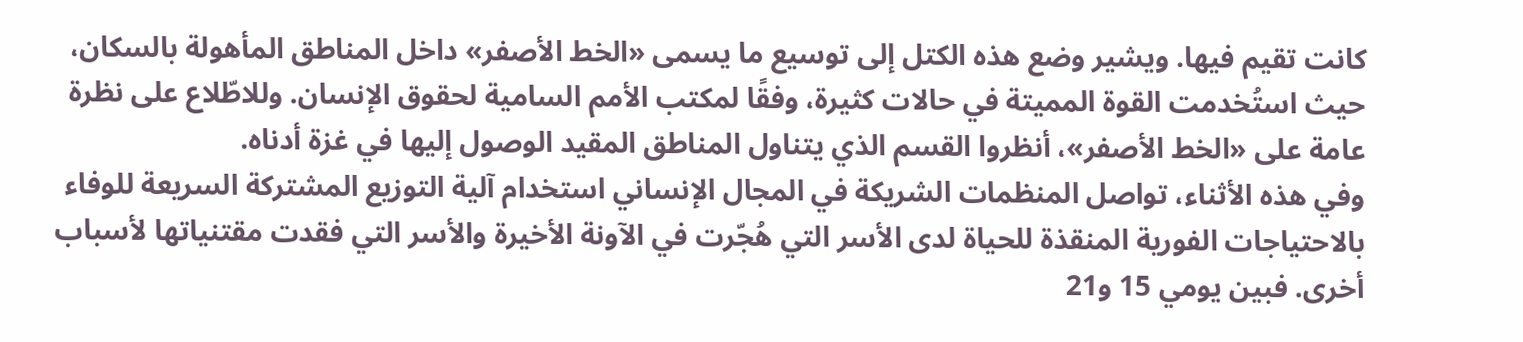كانت تقيم فيها. ويشير وضع هذه الكتل إلى توسيع ما يسمى «الخط الأصفر» داخل المناطق المأهولة بالسكان، حيث استُخدمت القوة المميتة في حالات كثيرة، وفقًا لمكتب الأمم السامية لحقوق الإنسان. وللاطّلاع على نظرة عامة على «الخط الأصفر»، أنظروا القسم الذي يتناول المناطق المقيد الوصول إليها في غزة أدناه.
وفي هذه الأثناء، تواصل المنظمات الشريكة في المجال الإنساني استخدام آلية التوزيع المشتركة السريعة للوفاء بالاحتياجات الفورية المنقذة للحياة لدى الأسر التي هُجّرت في الآونة الأخيرة والأسر التي فقدت مقتنياتها لأسباب أخرى. فبين يومي 15 و21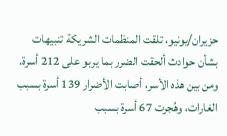حزيران/يونيو، تلقت المنظمات الشريكة تنبيهات بشأن حوادث ألحقت الضرر بما يربو على 212 أسرة. ومن بين هذه الأسر، أصابت الأضرار 139 أسرة بسبب الغارات، وهُجرت 67 أسرة بسبب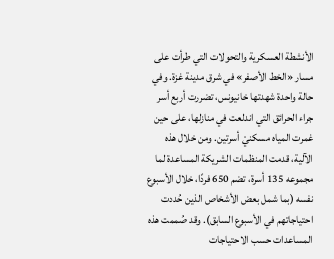الأنشطة العسكرية والتحولات التي طرأت على مسار «الخط الأصفر» في شرق مدينة غزة. وفي حالة واحدة شهدتها خانيونس، تضررت أربع أسر جراء الحرائق التي اندلعت في منازلها، على حين غمرت المياه مسكنيْ أسرتين. ومن خلال هذه الآلية، قدمت المنظمات الشريكة المساعدة لما مجموعه 135 أسرة، تضم 650 فردًا، خلال الأسبوع نفسه (بما شمل بعض الأشخاص الذين حُددت احتياجاتهم في الأسبوع السابق). وقد صُممت هذه المساعدات حسب الاحتياجات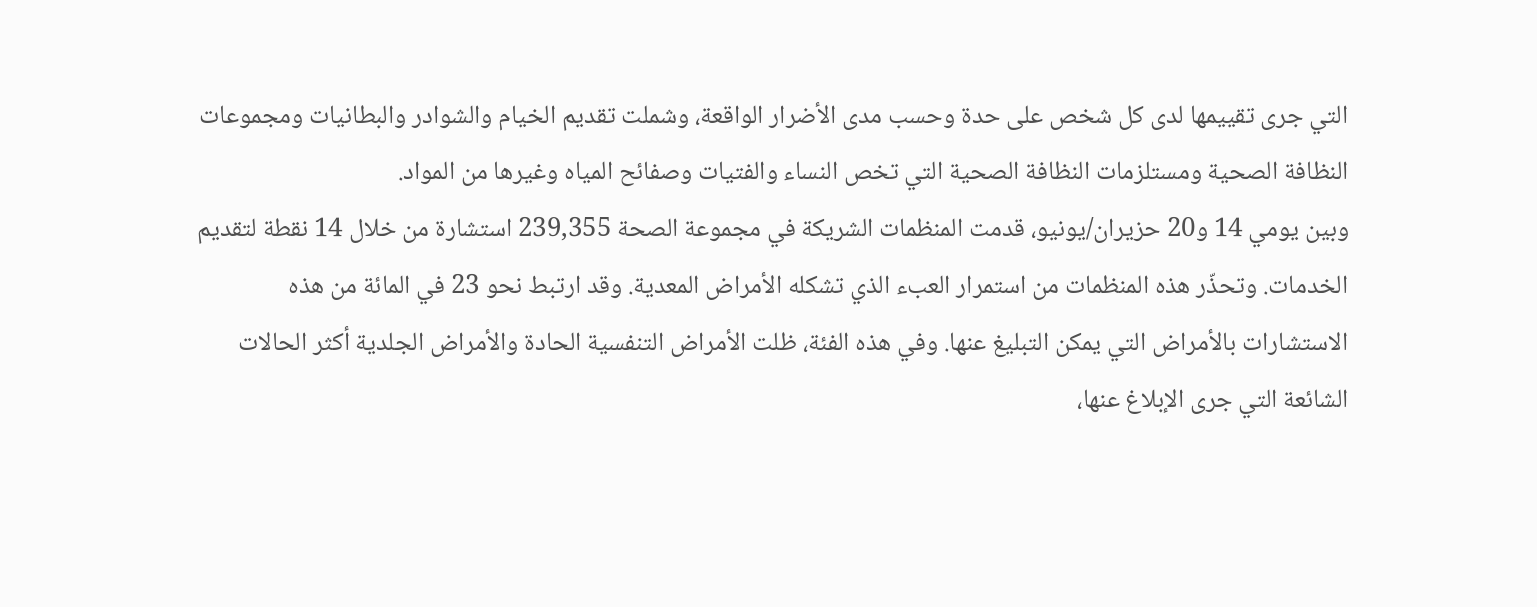التي جرى تقييمها لدى كل شخص على حدة وحسب مدى الأضرار الواقعة، وشملت تقديم الخيام والشوادر والبطانيات ومجموعات النظافة الصحية ومستلزمات النظافة الصحية التي تخص النساء والفتيات وصفائح المياه وغيرها من المواد.
وبين يومي 14 و20 حزيران/يونيو، قدمت المنظمات الشريكة في مجموعة الصحة 239,355 استشارة من خلال 14 نقطة لتقديم الخدمات. وتحذّر هذه المنظمات من استمرار العبء الذي تشكله الأمراض المعدية. وقد ارتبط نحو 23 في المائة من هذه الاستشارات بالأمراض التي يمكن التبليغ عنها. وفي هذه الفئة، ظلت الأمراض التنفسية الحادة والأمراض الجلدية أكثر الحالات الشائعة التي جرى الإبلاغ عنها،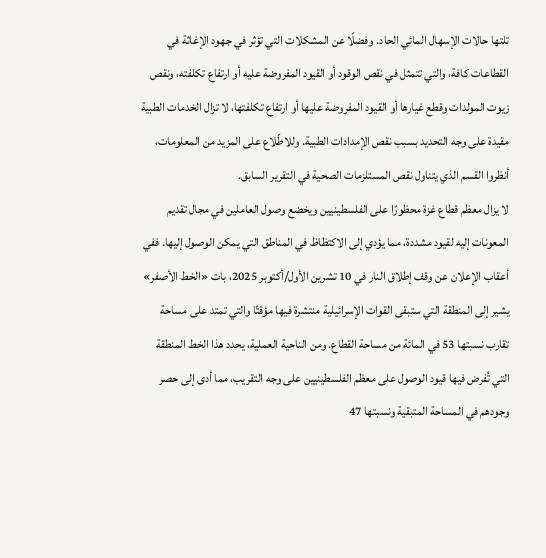تلتها حالات الإسهال المائي الحاد. وفضلًا عن المشكلات التي تؤثر في جهود الإغاثة في القطاعات كافة، والتي تتمثل في نقص الوقود أو القيود المفروضة عليه أو ارتفاع تكلفته، ونقص زيوت المولدات وقطع غيارها أو القيود المفروضة عليها أو ارتفاع تكلفتها، لا تزال الخدمات الطبية مقيدة على وجه التحديد بسبب نقص الإمدادات الطبية. وللاطّلاع على المزيد من المعلومات، أنظروا القسم الذي يتناول نقص المستلزمات الصحية في التقرير السابق.
لا يزال معظم قطاع غزة محظورًا على الفلسطينيين ويخضع وصول العاملين في مجال تقديم المعونات إليه لقيود مشددة، مما يؤدي إلى الاكتظاظ في المناطق التي يمكن الوصول إليها. ففي أعقاب الإعلان عن وقف إطلاق النار في 10 تشرين الأول/أكتوبر 2025، بات «الخط الأصفر» يشير إلى المنطقة التي ستبقى القوات الإسرائيلية منتشرة فيها مؤقتًا والتي تمتد على مساحة تقارب نسبتها 53 في المائة من مساحة القطاع. ومن الناحية العملية، يحدد هذا الخط المنطقة التي تُفرض فيها قيود الوصول على معظم الفلسطينيين على وجه التقريب، مما أدى إلى حصر وجودهم في المساحة المتبقية ونسبتها 47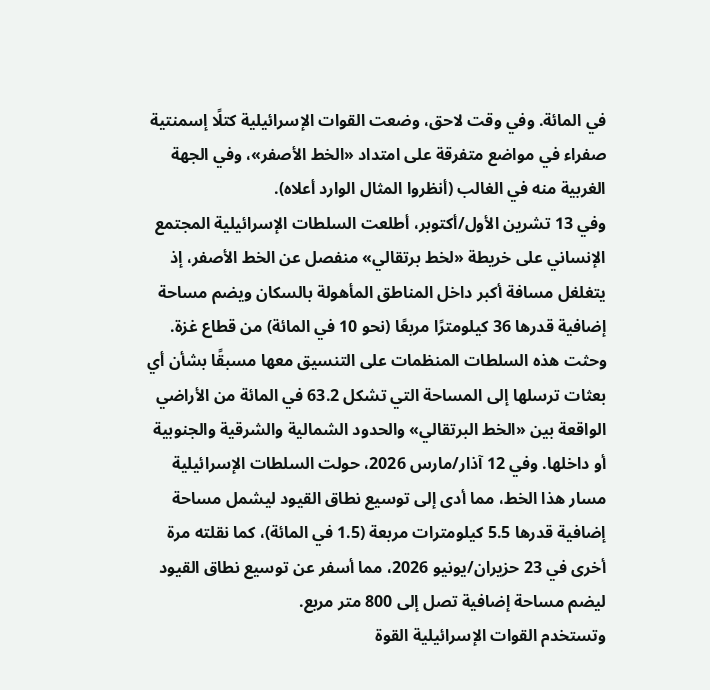في المائة. وفي وقت لاحق، وضعت القوات الإسرائيلية كتلًا إسمنتية صفراء في مواضع متفرقة على امتداد «الخط الأصفر»، وفي الجهة الغربية منه في الغالب (أنظروا المثال الوارد أعلاه).
وفي 13 تشرين الأول/أكتوبر، أطلعت السلطات الإسرائيلية المجتمع الإنساني على خريطة «لخط برتقالي» منفصل عن الخط الأصفر، إذ يتغلغل مسافة أكبر داخل المناطق المأهولة بالسكان ويضم مساحة إضافية قدرها 36 كيلومترًا مربعًا (نحو 10 في المائة) من قطاع غزة. وحثت هذه السلطات المنظمات على التنسيق معها مسبقًا بشأن أي بعثات ترسلها إلى المساحة التي تشكل 63.2 في المائة من الأراضي الواقعة بين «الخط البرتقالي» والحدود الشمالية والشرقية والجنوبية أو داخلها. وفي 12 آذار/مارس 2026، حولت السلطات الإسرائيلية مسار هذا الخط، مما أدى إلى توسيع نطاق القيود ليشمل مساحة إضافية قدرها 5.5 كيلومترات مربعة (1.5 في المائة)، كما نقلته مرة أخرى في 23 حزيران/يونيو 2026، مما أسفر عن توسيع نطاق القيود ليضم مساحة إضافية تصل إلى 800 متر مربع.
وتستخدم القوات الإسرائيلية القوة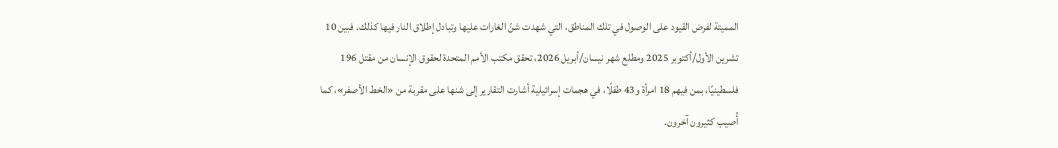المميتة لفرض القيود على الوصول في تلك المناطق، التي شهدت شنّ الغارات عليها وتبادل إطلاق النار فيها كذلك. فبين 10 تشرين الأول/أكتوبر 2025 ومطلع شهر نيسان/أبريل 2026، تحقق مكتب الأمم المتحدة لحقوق الإنسان من مقتل 196 فلسطينيًا، بمن فيهم 18 امرأة و43 طفلًا، في هجمات إسرائيلية أشارت التقارير إلى شنها على مقربة من «الخط الأصفر»، كما أُصيب كثيرون آخرون.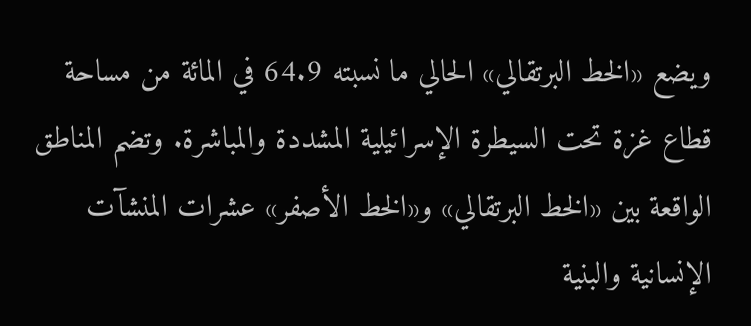ويضع «الخط البرتقالي» الحالي ما نسبته 64.9 في المائة من مساحة قطاع غزة تحت السيطرة الإسرائيلية المشددة والمباشرة. وتضم المناطق الواقعة بين «الخط البرتقالي» و«الخط الأصفر» عشرات المنشآت الإنسانية والبنية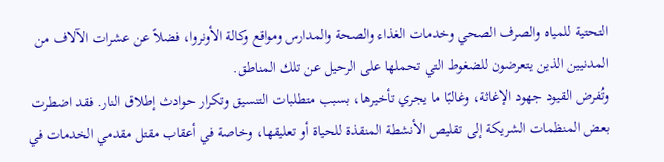التحتية للمياه والصرف الصحي وخدمات الغذاء والصحة والمدارس ومواقع وكالة الأونروا، فضلاً عن عشرات الآلاف من المدنيين الذين يتعرضون للضغوط التي تحملها على الرحيل عن تلك المناطق.
وتُفرض القيود جهود الإغاثة، وغالبًا ما يجري تأخيرها، بسبب متطلبات التنسيق وتكرار حوادث إطلاق النار. فقد اضطرت بعض المنظمات الشريكة إلى تقليص الأنشطة المنقذة للحياة أو تعليقها، وخاصة في أعقاب مقتل مقدمي الخدمات في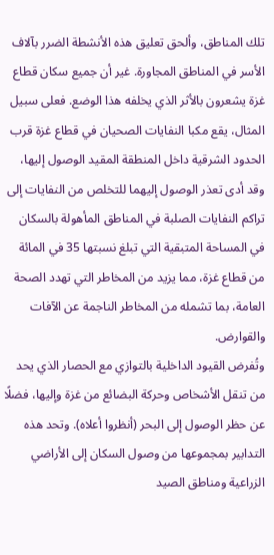تلك المناطق، وألحق تعليق هذه الأنشطة الضرر بآلاف الأسر في المناطق المجاورة. غير أن جميع سكان قطاع غزة يشعرون بالأثر الذي يخلفه هذا الوضع. فعلى سبيل المثال، يقع مكبا النفايات الصحيان في قطاع غزة قرب الحدود الشرقية داخل المنطقة المقيد الوصول إليها، وقد أدى تعذر الوصول إليهما للتخلص من النفايات إلى تراكم النفايات الصلبة في المناطق المأهولة بالسكان في المساحة المتبقية التي تبلغ نسبتها 35 في المائة من قطاع غزة، مما يزيد من المخاطر التي تهدد الصحة العامة، بما تشمله من المخاطر الناجمة عن الآفات والقوارض.
وتُفرض القيود الداخلية بالتوازي مع الحصار الذي يحد من تنقل الأشخاص وحركة البضائع من غزة وإليها، فضلًا عن حظر الوصول إلى البحر (أنظروا أعلاه). وتحد هذه التدابير بمجموعها من وصول السكان إلى الأراضي الزراعية ومناطق الصيد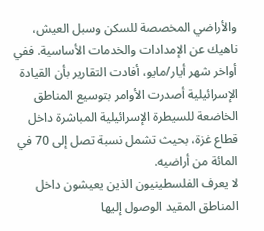والأراضي المخصصة للسكن وسبل العيش، ناهيك عن الإمدادات والخدمات الأساسية. ففي أواخر شهر أيار/مايو، أفادت التقارير بأن القيادة الإسرائيلية أصدرت الأوامر بتوسيع المناطق الخاضعة للسيطرة الإسرائيلية المباشرة داخل قطاع غزة، بحيث تشمل نسبة تصل إلى 70 في المائة من أراضيه.
لا يعرف الفلسطينيون الذين يعيشون داخل المناطق المقيد الوصول إليها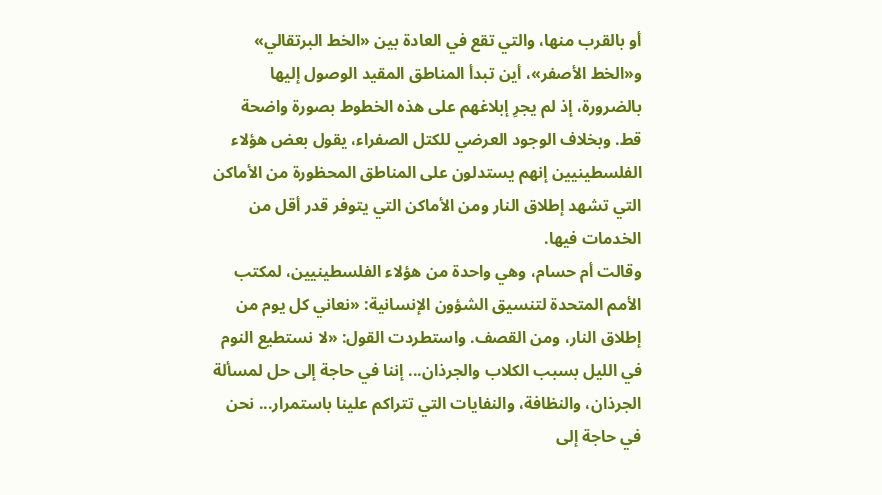أو بالقرب منها، والتي تقع في العادة بين «الخط البرتقالي» و«الخط الأصفر»، أين تبدأ المناطق المقيد الوصول إليها بالضرورة، إذ لم يجرِ إبلاغهم على هذه الخطوط بصورة واضحة قط. وبخلاف الوجود العرضي للكتل الصفراء، يقول بعض هؤلاء الفلسطينيين إنهم يستدلون على المناطق المحظورة من الأماكن التي تشهد إطلاق النار ومن الأماكن التي يتوفر قدر أقل من الخدمات فيها.
وقالت أم حسام، وهي واحدة من هؤلاء الفلسطينيين، لمكتب الأمم المتحدة لتنسيق الشؤون الإنسانية: «نعاني كل يوم من إطلاق النار، ومن القصف. واستطردت القول: «لا نستطيع النوم في الليل بسبب الكلاب والجرذان... إننا في حاجة إلى حل لمسألة الجرذان، والنظافة، والنفايات التي تتراكم علينا باستمرار... نحن في حاجة إلى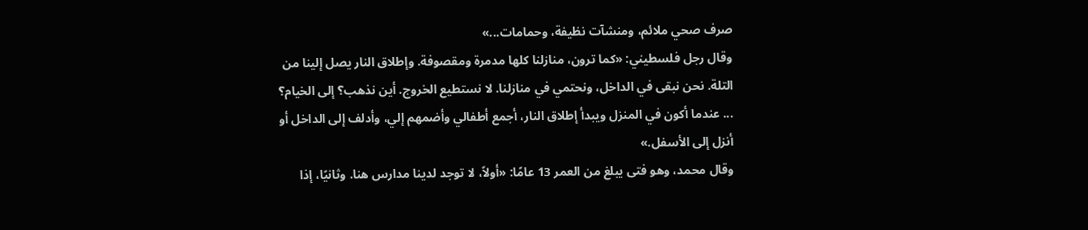صرف صحي ملائم، ومنشآت نظيفة، وحمامات...»
وقال رجل فلسطيني: «كما ترون، منازلنا كلها مدمرة ومقصوفة. وإطلاق النار يصل إلينا من التلة. نحن نبقى في الداخل، ونحتمي في منازلنا. لا نستطيع الخروج. أين نذهب؟ إلى الخيام؟ ... عندما أكون في المنزل ويبدأ إطلاق النار، أجمع أطفالي وأضمهم إلي، وأدلف إلى الداخل أو أنزل إلى الأسفل.»
وقال محمد، وهو فتى يبلغ من العمر 13 عامًا: «أولاً، لا توجد لدينا مدارس هنا. وثانيًا، إذا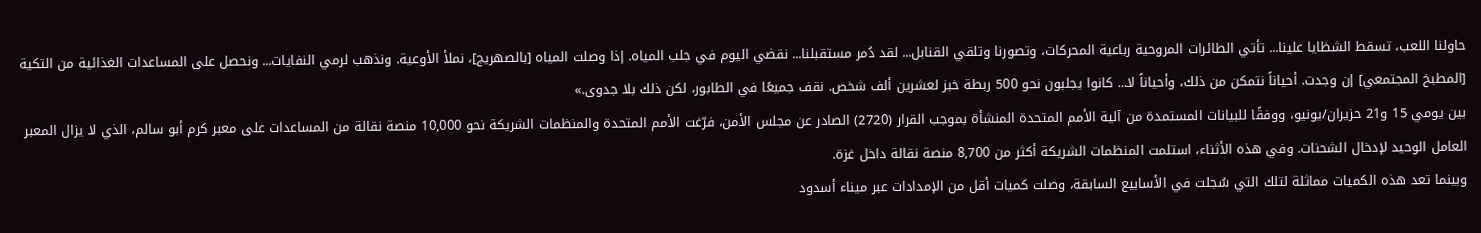حاولنا اللعب، تسقط الشظايا علينا... تأتي الطائرات المروحية رباعية المحركات، وتصورنا وتلقي القنابل... لقد دُمر مستقبلنا... نقضي اليوم في جلب المياه. إذا وصلت المياه [بالصهريج]، نملأ الأوعية. ونذهب لرمي النفايات... ونحصل على المساعدات الغذائية من التكية [المطبخ المجتمعي] إن وجدت. أحياناً نتمكن من ذلك، وأحياناً لا... كانوا يجلبون نحو 500 ربطة خبز لعشرين ألف شخص. نقف جميعًا في الطابور، لكن ذلك بلا جدوى.»
بين يومي 15 و21 حزيران/يونيو، ووفقًا للبيانات المستمدة من آلية الأمم المتحدة المنشأة بموجب القرار (2720) الصادر عن مجلس الأمن، فرّغت الأمم المتحدة والمنظمات الشريكة نحو 10,000 منصة نقالة من المساعدات على معبر كرم أبو سالم، الذي لا يزال المعبر العامل الوحيد لإدخال الشحنات. وفي هذه الأثناء، استلمت المنظمات الشريكة أكثر من 8,700 منصة نقالة داخل غزة.
وبينما تعد هذه الكميات مماثلة لتلك التي سُجلت في الأسابيع السابقة، وصلت كميات أقل من الإمدادات عبر ميناء أسدود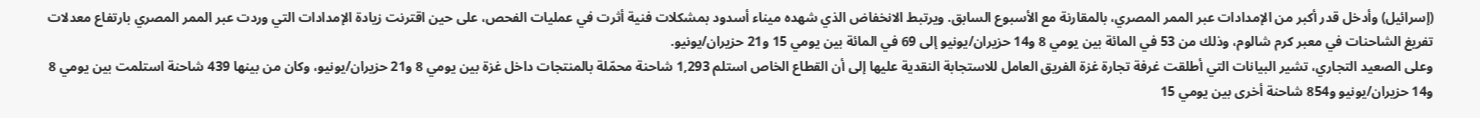(إسرائيل) وأدخل قدر أكبر من الإمدادات عبر الممر المصري، بالمقارنة مع الأسبوع السابق. ويرتبط الانخفاض الذي شهده ميناء أسدود بمشكلات فنية أثرت في عمليات الفحص، على حين اقترنت زيادة الإمدادات التي وردت عبر الممر المصري بارتفاع معدلات تفريغ الشاحنات في معبر كرم شالوم، وذلك من 53 في المائة بين يومي 8 و14 حزيران/يونيو إلى 69 في المائة بين يومي 15 و21 حزيران/يونيو.
وعلى الصعيد التجاري، تشير البيانات التي أطلقت غرفة تجارة غزة الفريق العامل للاستجابة النقدية عليها إلى أن القطاع الخاص استلم 1,293 شاحنة محمّلة بالمنتجات داخل غزة بين يومي 8 و21 حزيران/يونيو، وكان من بينها 439 شاحنة استلمت بين يومي 8 و14 حزيران/يونيو و854 شاحنة أخرى بين يومي 15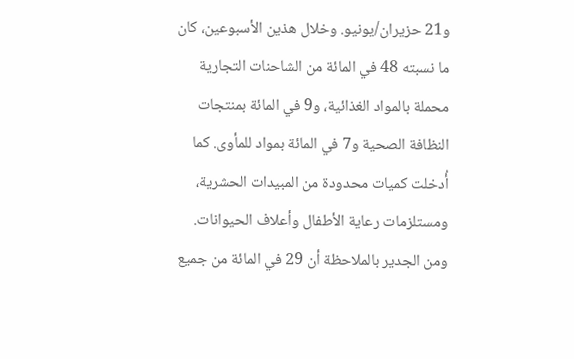و21 حزيران/يونيو. وخلال هذين الأسبوعين، كان ما نسبته 48 في المائة من الشاحنات التجارية محملة بالمواد الغذائية، و9 في المائة بمنتجات النظافة الصحية و7 في المائة بمواد للمأوى. كما أُدخلت كميات محدودة من المبيدات الحشرية، ومستلزمات رعاية الأطفال وأعلاف الحيوانات. ومن الجدير بالملاحظة أن 29 في المائة من جميع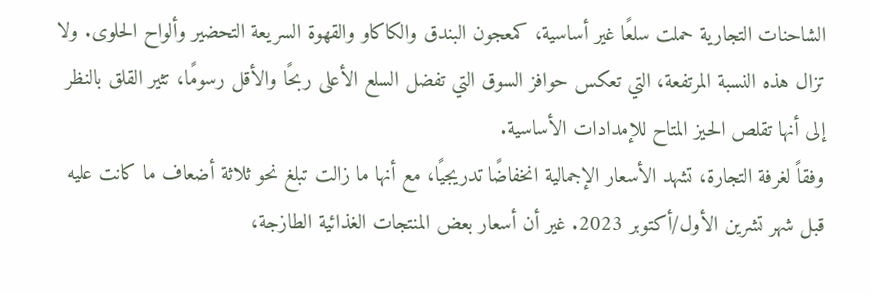الشاحنات التجارية حملت سلعًا غير أساسية، كمعجون البندق والكاكاو والقهوة السريعة التحضير وألواح الحلوى. ولا تزال هذه النسبة المرتفعة، التي تعكس حوافز السوق التي تفضل السلع الأعلى ربحًا والأقل رسومًا، تثير القلق بالنظر إلى أنها تقلص الحيز المتاح للإمدادات الأساسية.
وفقاً لغرفة التجارة، تشهد الأسعار الإجمالية انخفاضًا تدريجيًا، مع أنها ما زالت تبلغ نحو ثلاثة أضعاف ما كانت عليه قبل شهر تشرين الأول/أكتوبر 2023. غير أن أسعار بعض المنتجات الغذائية الطازجة،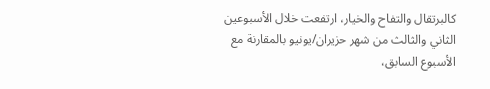كالبرتقال والتفاح والخيار، ارتفعت خلال الأسبوعين الثاني والثالث من شهر حزيران/يونيو بالمقارنة مع الأسبوع السابق،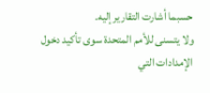حسبما أشارت التقارير إليه.
ولا يتسنى للأمم المتحدة سوى تأكيد دخول الإمدادات التي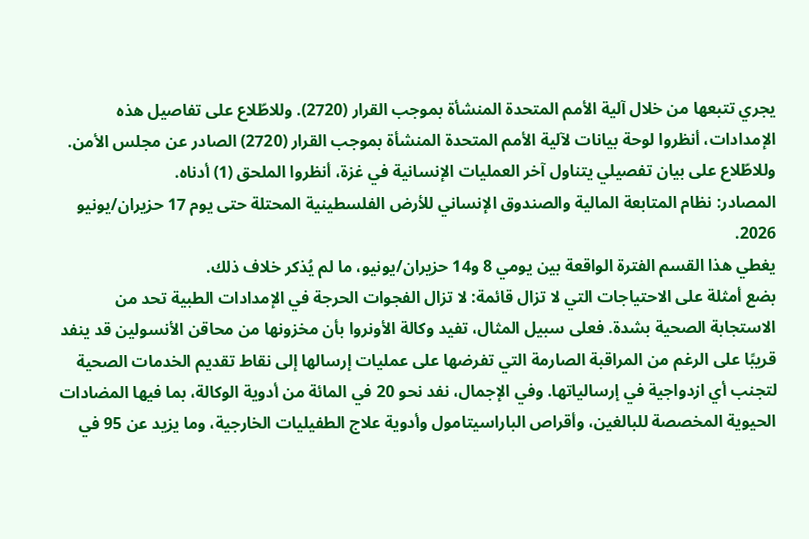يجري تتبعها من خلال آلية الأمم المتحدة المنشأة بموجب القرار (2720). وللاطّلاع على تفاصيل هذه الإمدادات، أنظروا لوحة بيانات لآلية الأمم المتحدة المنشأة بموجب القرار (2720) الصادر عن مجلس الأمن.
وللاطّلاع على بيان تفصيلي يتناول آخر العمليات الإنسانية في غزة، أنظروا الملحق (1) أدناه.
المصادر: نظام المتابعة المالية والصندوق الإنساني للأرض الفلسطينية المحتلة حتى يوم 17 حزيران/يونيو 2026.
يغطي هذا القسم الفترة الواقعة بين يومي 8 و14 حزيران/يونيو، ما لم يُذكر خلاف ذلك.
بضع أمثلة على الاحتياجات التي لا تزال قائمة: لا تزال الفجوات الحرجة في الإمدادات الطبية تحد من الاستجابة الصحية بشدة. فعلى سبيل المثال، تفيد وكالة الأونروا بأن مخزونها من محاقن الأنسولين قد ينفد قريبًا على الرغم من المراقبة الصارمة التي تفرضها على عمليات إرسالها إلى نقاط تقديم الخدمات الصحية لتجنب أي ازدواجية في إرسالياتها. وفي الإجمال، نفد نحو 20 في المائة من أدوية الوكالة، بما فيها المضادات الحيوية المخصصة للبالغين، وأقراص الباراسيتامول وأدوية علاج الطفيليات الخارجية، وما يزيد عن 95 في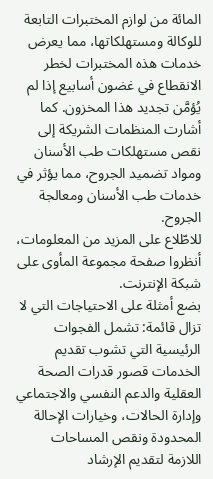المائة من لوازم المختبرات التابعة للوكالة ومستهلكاتها، مما يعرض خدمات هذه المختبرات لخطر الانقطاع في غضون أسابيع إذا لم يُؤمَّن تجديد هذا المخزون. كما أشارت المنظمات الشريكة إلى نقص مستهلكات طب الأسنان ومواد تضميد الجروح، مما يؤثر في خدمات طب الأسنان ومعالجة الجروح.
للاطّلاع على المزيد من المعلومات، أنظروا صفحة مجموعة المأوى على شبكة الإنترنت.
بضع أمثلة على الاحتياجات التي لا تزال قائمة: تشمل الفجوات الرئيسية التي تشوب تقديم الخدمات قصور قدرات الصحة العقلية والدعم النفسي والاجتماعي وإدارة الحالات، وخيارات الإحالة المحدودة ونقص المساحات اللازمة لتقديم الإرشاد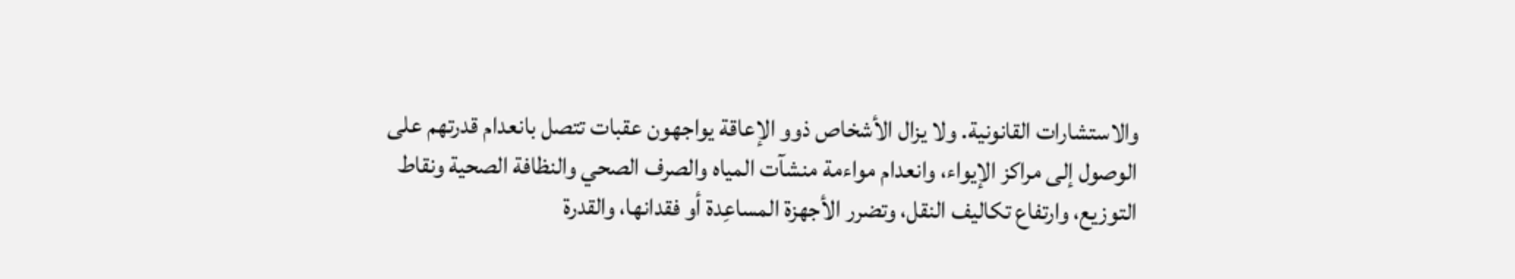والاستشارات القانونية. ولا يزال الأشخاص ذوو الإعاقة يواجهون عقبات تتصل بانعدام قدرتهم على الوصول إلى مراكز الإيواء، وانعدام مواءمة منشآت المياه والصرف الصحي والنظافة الصحية ونقاط التوزيع، وارتفاع تكاليف النقل، وتضرر الأجهزة المساعِدة أو فقدانها، والقدرة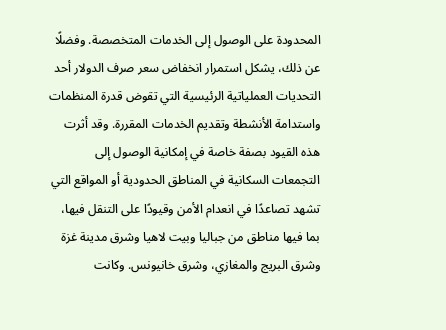المحدودة على الوصول إلى الخدمات المتخصصة. وفضلًا عن ذلك، يشكل استمرار انخفاض سعر صرف الدولار أحد التحديات العملياتية الرئيسية التي تقوض قدرة المنظمات واستدامة الأنشطة وتقديم الخدمات المقررة. وقد أثرت هذه القيود بصفة خاصة في إمكانية الوصول إلى التجمعات السكانية في المناطق الحدودية أو المواقع التي تشهد تصاعدًا في انعدام الأمن وقيودًا على التنقل فيها، بما فيها مناطق من جباليا وبيت لاهيا وشرق مدينة غزة وشرق البريج والمغازي، وشرق خانيونس. وكانت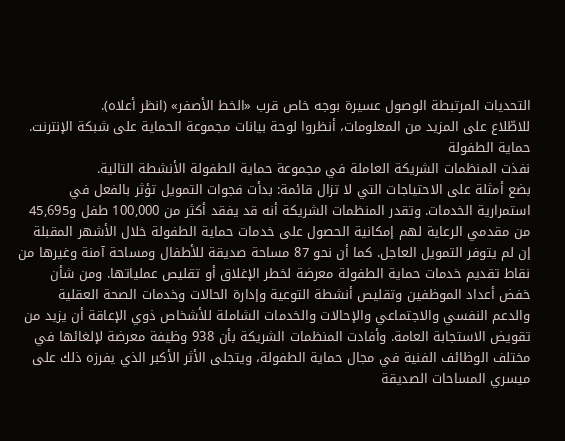التحديات المرتبطة الوصول عسيرة بوجه خاص قرب «الخط الأصفر» (انظر أعلاه).
للاطّلاع على المزيد من المعلومات، أنظروا لوحة بيانات مجموعة الحماية على شبكة الإنترنت.
حماية الطفولة
نفذت المنظمات الشريكة العاملة في مجموعة حماية الطفولة الأنشطة التالية.
بضع أمثلة على الاحتياجات التي لا تزال قائمة: بدأت فجوات التمويل تؤثر بالفعل في استمرارية الخدمات. وتقدر المنظمات الشريكة أنه قد يفقد أكثر من 100,000 طفل و45,695 من مقدمي الرعاية لهم إمكانية الحصول على خدمات حماية الطفولة خلال الأشهر المقبلة إن لم يتوفر التمويل العاجل. كما أن نحو 87 مساحة صديقة للأطفال ومساحة آمنة وغيرها من نقاط تقديم خدمات حماية الطفولة معرضة لخطر الإغلاق أو تقليص عملياتها. ومن شأن خفض أعداد الموظفين وتقليص أنشطة التوعية وإدارة الحالات وخدمات الصحة العقلية والدعم النفسي والاجتماعي والإحالات والخدمات الشاملة للأشخاص ذوي الإعاقة أن يزيد من تقويض الاستجابة العامة. وأفادت المنظمات الشريكة بأن 938 وظيفة معرضة لإلغائها في مختلف الوظائف الفنية في مجال حماية الطفولة، ويتجلى الأثر الأكبر الذي يفرزه ذلك على ميسري المساحات الصديقة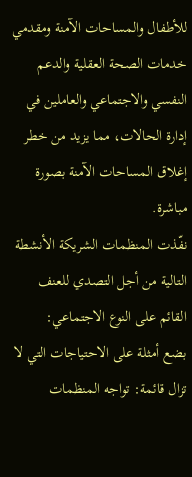للأطفال والمساحات الآمنة ومقدمي خدمات الصحة العقلية والدعم النفسي والاجتماعي والعاملين في إدارة الحالات، مما يزيد من خطر إغلاق المساحات الآمنة بصورة مباشرة.
نفّذت المنظمات الشريكة الأنشطة التالية من أجل التصدي للعنف القائم على النوع الاجتماعي:
بضع أمثلة على الاحتياجات التي لا تزال قائمة: تواجه المنظمات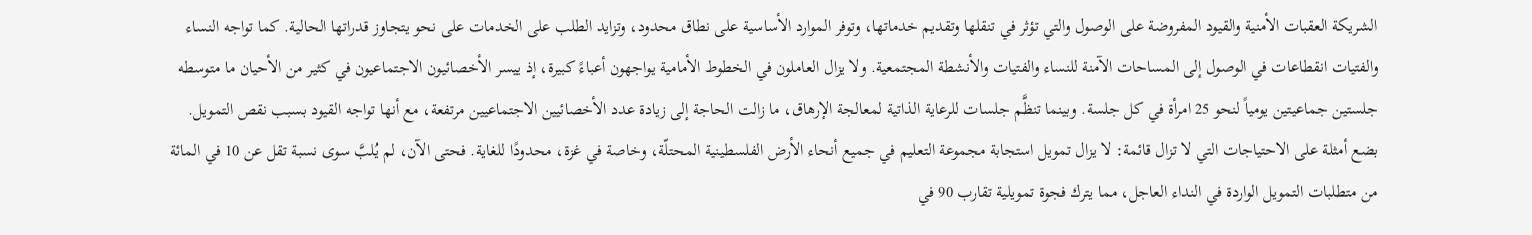الشريكة العقبات الأمنية والقيود المفروضة على الوصول والتي تؤثر في تنقلها وتقديم خدماتها، وتوفر الموارد الأساسية على نطاق محدود، وتزايد الطلب على الخدمات على نحو يتجاوز قدراتها الحالية. كما تواجه النساء والفتيات انقطاعات في الوصول إلى المساحات الآمنة للنساء والفتيات والأنشطة المجتمعية. ولا يزال العاملون في الخطوط الأمامية يواجهون أعباءً كبيرة، إذ ييسر الأخصائيون الاجتماعيون في كثير من الأحيان ما متوسطه جلستين جماعيتين يومياً لنحو 25 امرأة في كل جلسة. وبينما تنظَّم جلسات للرعاية الذاتية لمعالجة الإرهاق، ما زالت الحاجة إلى زيادة عدد الأخصائيين الاجتماعيين مرتفعة، مع أنها تواجه القيود بسبب نقص التمويل.
بضع أمثلة على الاحتياجات التي لا تزال قائمة: لا يزال تمويل استجابة مجموعة التعليم في جميع أنحاء الأرض الفلسطينية المحتلّة، وخاصة في غزة، محدودًا للغاية. فحتى الآن، لم يُلبَّ سوى نسبة تقل عن 10 في المائة من متطلبات التمويل الواردة في النداء العاجل، مما يترك فجوة تمويلية تقارب 90 في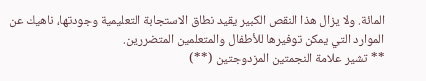المائة. ولا يزال هذا النقص الكبير يقيد نطاق الاستجابة التعليمية وجودتها، ناهيك عن الموارد التي يمكن توفيرها للأطفال والمتعلمين المتضررين.
** تشير علامة النجمتين المزدوجتين (**)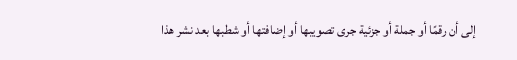إلى أن رقمًا أو جملة أو جزئية جرى تصويبها أو إضافتها أو شطبها بعد نشر هذا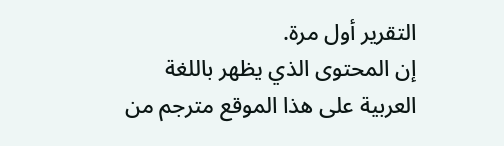التقرير أول مرة.
إن المحتوى الذي يظهر باللغة العربية على هذا الموقع مترجم من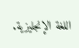اللغة الإنجليزية.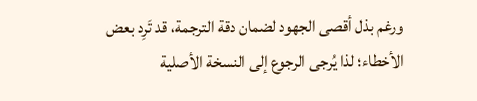ورغم بذل أقصى الجهود لضمان دقة الترجمة، قد تَرِد بعض الأخطاء؛ لذا يُرجى الرجوع إلى النسخة الأصلية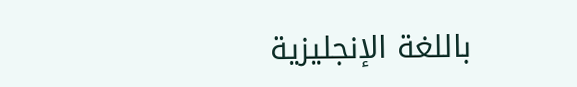باللغة الإنجليزية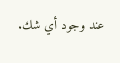عند وجود أي شك.